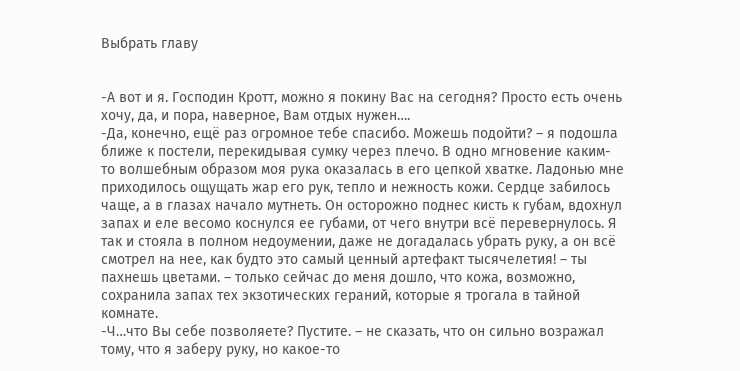Выбрать главу


-А вот и я. Господин Кротт, можно я покину Вас на сегодня? Просто есть очень хочу, да, и пора, наверное, Вам отдых нужен….
-Да, конечно, ещё раз огромное тебе спасибо. Можешь подойти? – я подошла ближе к постели, перекидывая сумку через плечо. В одно мгновение каким-то волшебным образом моя рука оказалась в его цепкой хватке. Ладонью мне приходилось ощущать жар его рук, тепло и нежность кожи. Сердце забилось чаще, а в глазах начало мутнеть. Он осторожно поднес кисть к губам, вдохнул запах и еле весомо коснулся ее губами, от чего внутри всё перевернулось. Я так и стояла в полном недоумении, даже не догадалась убрать руку, а он всё смотрел на нее, как будто это самый ценный артефакт тысячелетия! – ты пахнешь цветами. – только сейчас до меня дошло, что кожа, возможно, сохранила запах тех экзотических гераний, которые я трогала в тайной комнате.
-Ч…что Вы себе позволяете? Пустите. – не сказать, что он сильно возражал тому, что я заберу руку, но какое-то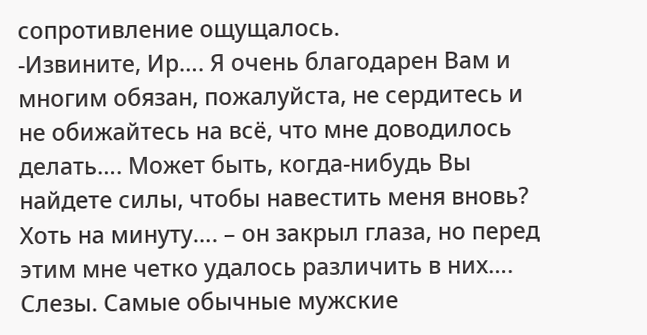сопротивление ощущалось.
-Извините, Ир…. Я очень благодарен Вам и многим обязан, пожалуйста, не сердитесь и не обижайтесь на всё, что мне доводилось делать…. Может быть, когда-нибудь Вы найдете силы, чтобы навестить меня вновь? Хоть на минуту…. – он закрыл глаза, но перед этим мне четко удалось различить в них…. Слезы. Самые обычные мужские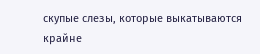скупые слезы, которые выкатываются крайне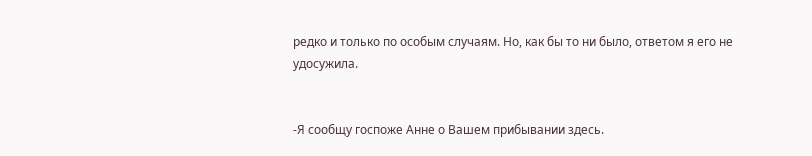редко и только по особым случаям. Но, как бы то ни было, ответом я его не удосужила.


-Я сообщу госпоже Анне о Вашем прибывании здесь.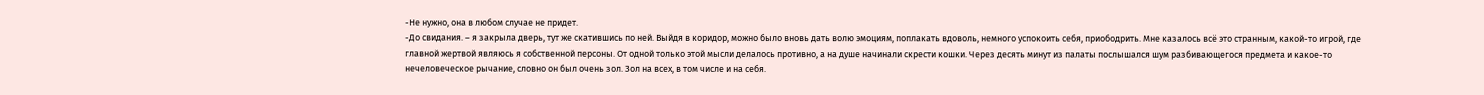-Не нужно, она в любом случае не придет.
-До свидания. – я закрыла дверь, тут же скатившись по ней. Выйдя в коридор, можно было вновь дать волю эмоциям, поплакать вдоволь, немного успокоить себя, приободрить. Мне казалось всё это странным, какой-то игрой, где главной жертвой являюсь я собственной персоны. От одной только этой мысли делалось противно, а на душе начинали скрести кошки. Через десять минут из палаты послышался шум разбивающегося предмета и какое-то нечеловеческое рычание, словно он был очень зол. Зол на всех, в том числе и на себя.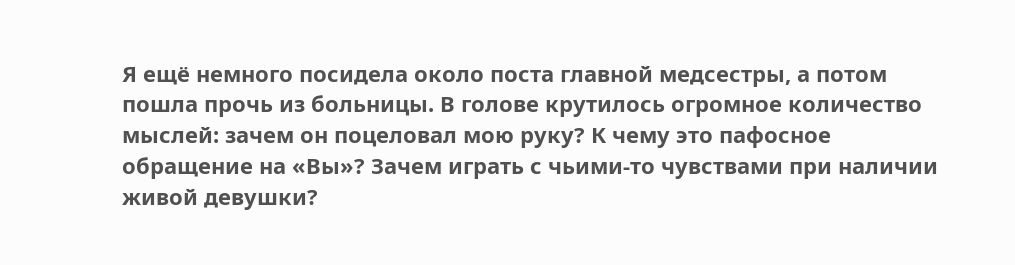Я ещё немного посидела около поста главной медсестры, а потом пошла прочь из больницы. В голове крутилось огромное количество мыслей: зачем он поцеловал мою руку? К чему это пафосное обращение на «Вы»? Зачем играть с чьими-то чувствами при наличии живой девушки?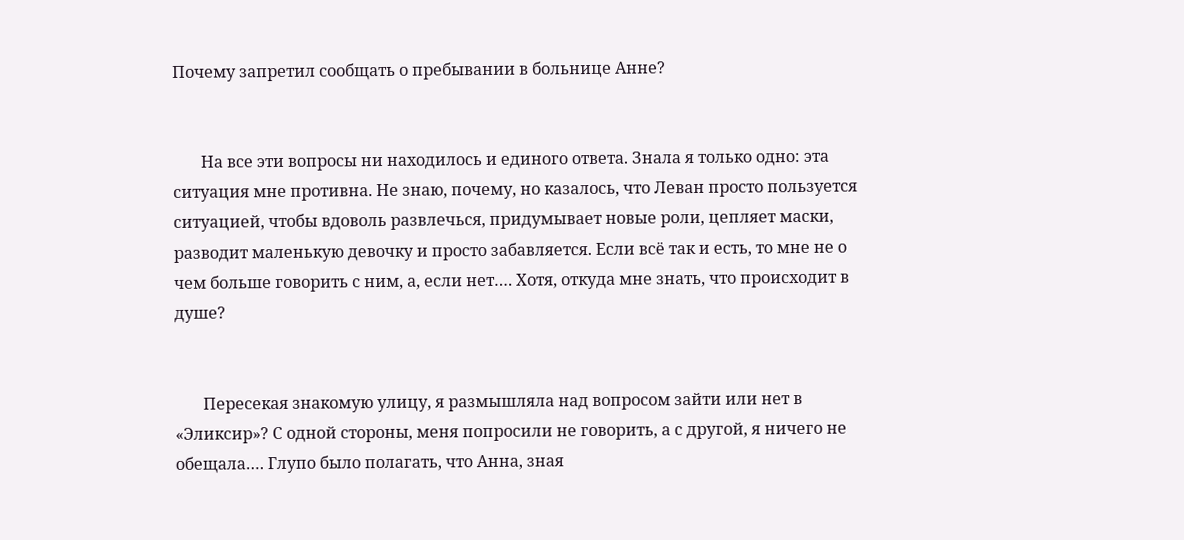Почему запретил сообщать о пребывании в больнице Анне?


       На все эти вопросы ни находилось и единого ответа. Знала я только одно: эта ситуация мне противна. Не знаю, почему, но казалось, что Леван просто пользуется ситуацией, чтобы вдоволь развлечься, придумывает новые роли, цепляет маски, разводит маленькую девочку и просто забавляется. Если всё так и есть, то мне не о чем больше говорить с ним, а, если нет…. Хотя, откуда мне знать, что происходит в душе?


       Пересекая знакомую улицу, я размышляла над вопросом зайти или нет в «Эликсир»? С одной стороны, меня попросили не говорить, а с другой, я ничего не обещала…. Глупо было полагать, что Анна, зная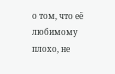о том, что её любимому плохо, не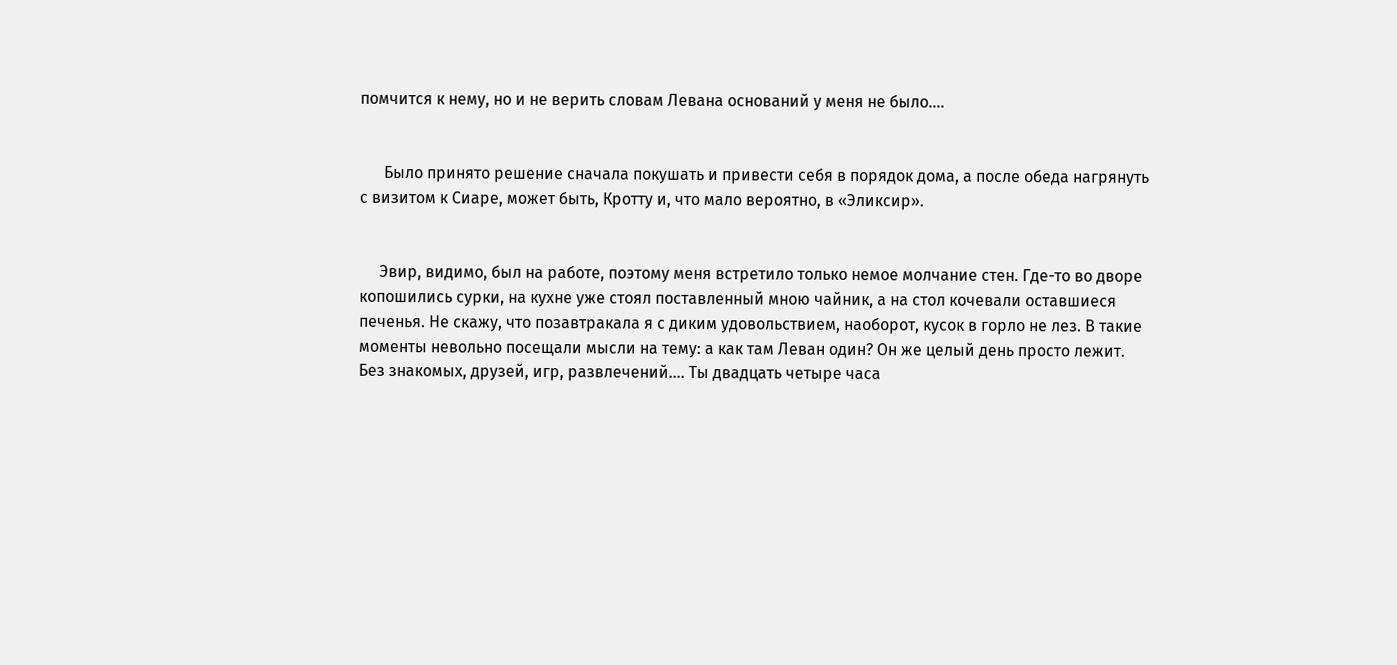помчится к нему, но и не верить словам Левана оснований у меня не было….


      Было принято решение сначала покушать и привести себя в порядок дома, а после обеда нагрянуть с визитом к Сиаре, может быть, Кротту и, что мало вероятно, в «Эликсир».


     Эвир, видимо, был на работе, поэтому меня встретило только немое молчание стен. Где-то во дворе копошились сурки, на кухне уже стоял поставленный мною чайник, а на стол кочевали оставшиеся печенья. Не скажу, что позавтракала я с диким удовольствием, наоборот, кусок в горло не лез. В такие моменты невольно посещали мысли на тему: а как там Леван один? Он же целый день просто лежит. Без знакомых, друзей, игр, развлечений…. Ты двадцать четыре часа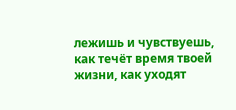лежишь и чувствуешь, как течёт время твоей жизни, как уходят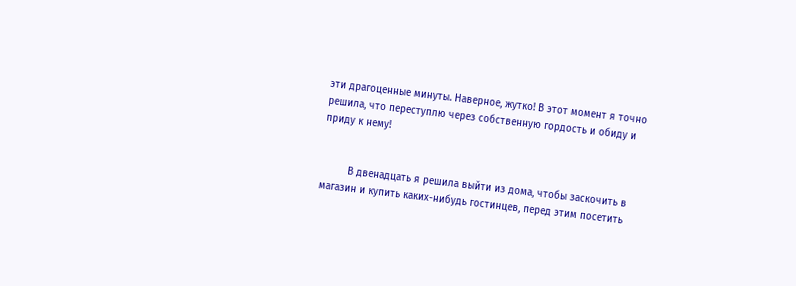эти драгоценные минуты. Наверное, жутко! В этот момент я точно решила, что переступлю через собственную гордость и обиду и приду к нему!


         В двенадцать я решила выйти из дома, чтобы заскочить в магазин и купить каких-нибудь гостинцев, перед этим посетить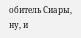обитель Сиары, ну, и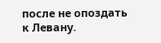после не опоздать к Левану.